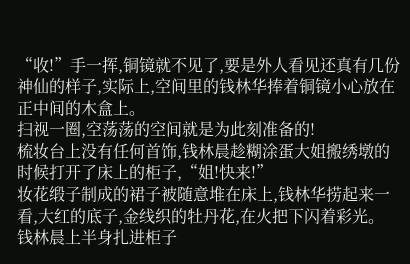“收!”手一挥,铜镜就不见了,要是外人看见还真有几份神仙的样子,实际上,空间里的钱林华捧着铜镜小心放在正中间的木盒上。
扫视一圈,空荡荡的空间就是为此刻准备的!
梳妆台上没有任何首饰,钱林晨趁糊涂蛋大姐搬绣墩的时候打开了床上的柜子,“姐!快来!”
妆花缎子制成的裙子被随意堆在床上,钱林华捞起来一看,大红的底子,金线织的牡丹花,在火把下闪着彩光。
钱林晨上半身扎进柜子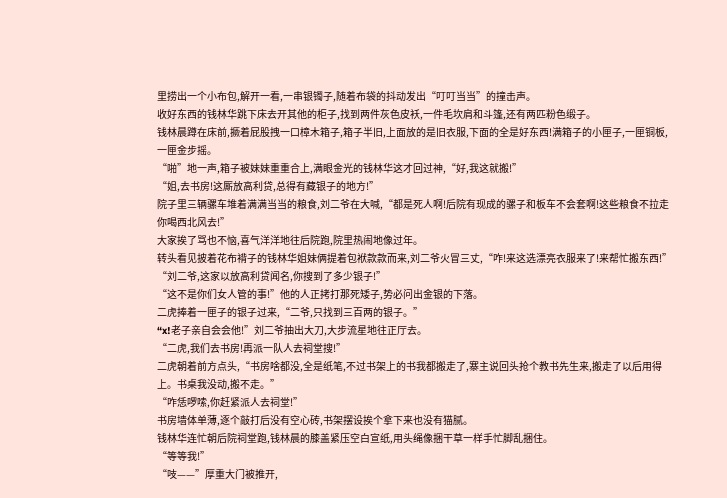里捞出一个小布包,解开一看,一串银镯子,随着布袋的抖动发出“叮叮当当”的撞击声。
收好东西的钱林华跳下床去开其他的柜子,找到两件灰色皮袄,一件毛坎肩和斗篷,还有两匹粉色缎子。
钱林晨蹲在床前,撅着屁股拽一口樟木箱子,箱子半旧,上面放的是旧衣服,下面的全是好东西!满箱子的小匣子,一匣铜板,一匣金步摇。
“啪”地一声,箱子被妹妹重重合上,满眼金光的钱林华这才回过神,“好,我这就搬!”
“姐,去书房!这厮放高利贷,总得有藏银子的地方!”
院子里三辆骡车堆着满满当当的粮食,刘二爷在大喊,“都是死人啊!后院有现成的骡子和板车不会套啊!这些粮食不拉走你喝西北风去!”
大家挨了骂也不恼,喜气洋洋地往后院跑,院里热闹地像过年。
转头看见披着花布褙子的钱林华姐妹俩提着包袱款款而来,刘二爷火冒三丈,“咋!来这选漂亮衣服来了!来帮忙搬东西!”
“刘二爷,这家以放高利贷闻名,你搜到了多少银子!”
“这不是你们女人管的事!”他的人正拷打那死矮子,势必问出金银的下落。
二虎捧着一匣子的银子过来,“二爷,只找到三百两的银子。”
“x!老子亲自会会他!”刘二爷抽出大刀,大步流星地往正厅去。
“二虎,我们去书房!再派一队人去祠堂搜!”
二虎朝着前方点头,“书房啥都没,全是纸笔,不过书架上的书我都搬走了,寨主说回头抢个教书先生来,搬走了以后用得上。书桌我没动,搬不走。”
“咋恁啰嗦,你赶紧派人去祠堂!”
书房墙体单薄,逐个敲打后没有空心砖,书架摆设挨个拿下来也没有猫腻。
钱林华连忙朝后院祠堂跑,钱林晨的膝盖紧压空白宣纸,用头绳像捆干草一样手忙脚乱捆住。
“等等我!”
“吱——”厚重大门被推开,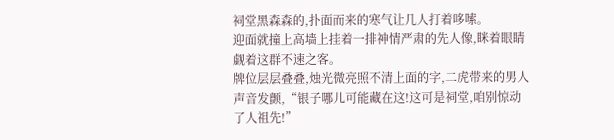祠堂黑森森的,扑面而来的寒气让几人打着哆嗦。
迎面就撞上高墙上挂着一排神情严肃的先人像,眯着眼睛觑着这群不速之客。
牌位层层叠叠,烛光微亮照不清上面的字,二虎带来的男人声音发颤,“银子哪儿可能藏在这!这可是祠堂,咱别惊动了人祖先!”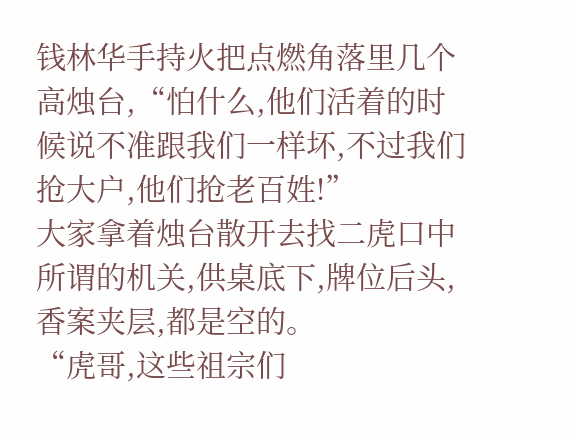钱林华手持火把点燃角落里几个高烛台,“怕什么,他们活着的时候说不准跟我们一样坏,不过我们抢大户,他们抢老百姓!”
大家拿着烛台散开去找二虎口中所谓的机关,供桌底下,牌位后头,香案夹层,都是空的。
“虎哥,这些祖宗们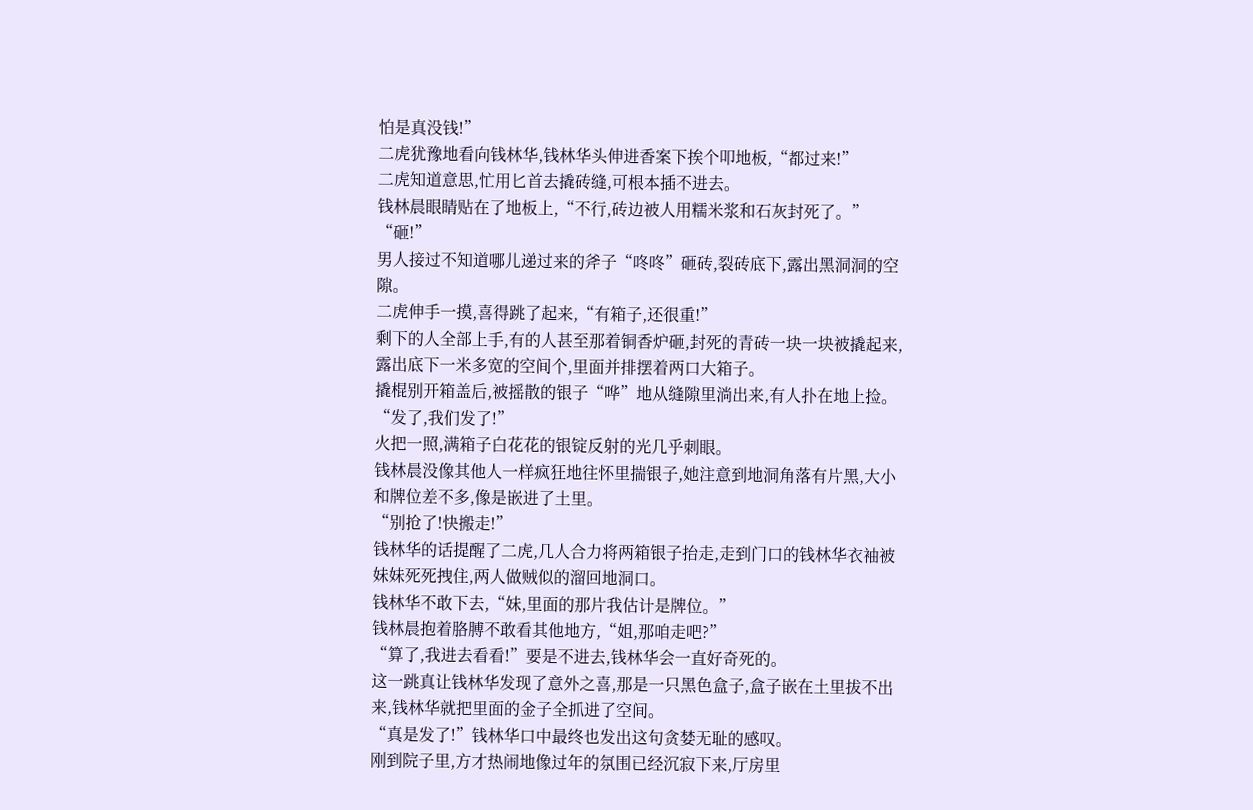怕是真没钱!”
二虎犹豫地看向钱林华,钱林华头伸进香案下挨个叩地板,“都过来!”
二虎知道意思,忙用匕首去撬砖缝,可根本插不进去。
钱林晨眼睛贴在了地板上,“不行,砖边被人用糯米浆和石灰封死了。”
“砸!”
男人接过不知道哪儿递过来的斧子“咚咚”砸砖,裂砖底下,露出黑洞洞的空隙。
二虎伸手一摸,喜得跳了起来,“有箱子,还很重!”
剩下的人全部上手,有的人甚至那着铜香炉砸,封死的青砖一块一块被撬起来,露出底下一米多宽的空间个,里面并排摆着两口大箱子。
撬棍别开箱盖后,被摇散的银子“哗”地从缝隙里淌出来,有人扑在地上捡。
“发了,我们发了!”
火把一照,满箱子白花花的银锭反射的光几乎刺眼。
钱林晨没像其他人一样疯狂地往怀里揣银子,她注意到地洞角落有片黑,大小和牌位差不多,像是嵌进了土里。
“别抢了!快搬走!”
钱林华的话提醒了二虎,几人合力将两箱银子抬走,走到门口的钱林华衣袖被妹妹死死拽住,两人做贼似的溜回地洞口。
钱林华不敢下去,“妹,里面的那片我估计是牌位。”
钱林晨抱着胳膊不敢看其他地方,“姐,那咱走吧?”
“算了,我进去看看!”要是不进去,钱林华会一直好奇死的。
这一跳真让钱林华发现了意外之喜,那是一只黑色盒子,盒子嵌在土里拔不出来,钱林华就把里面的金子全抓进了空间。
“真是发了!”钱林华口中最终也发出这句贪婪无耻的感叹。
刚到院子里,方才热闹地像过年的氛围已经沉寂下来,厅房里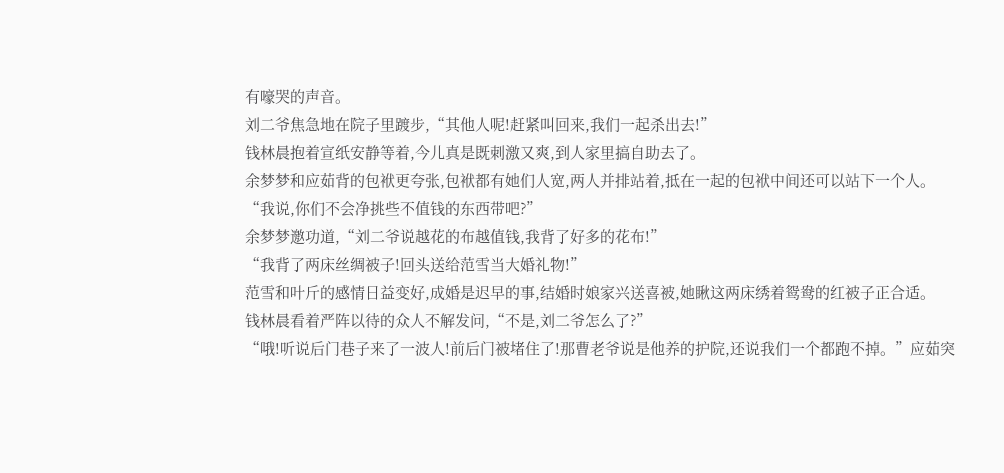有嚎哭的声音。
刘二爷焦急地在院子里踱步,“其他人呢!赶紧叫回来,我们一起杀出去!”
钱林晨抱着宣纸安静等着,今儿真是既刺激又爽,到人家里搞自助去了。
余梦梦和应茹背的包袱更夸张,包袱都有她们人宽,两人并排站着,抵在一起的包袱中间还可以站下一个人。
“我说,你们不会净挑些不值钱的东西带吧?”
余梦梦邀功道,“刘二爷说越花的布越值钱,我背了好多的花布!”
“我背了两床丝绸被子!回头送给范雪当大婚礼物!”
范雪和叶斤的感情日益变好,成婚是迟早的事,结婚时娘家兴送喜被,她瞅这两床绣着鸳鸯的红被子正合适。
钱林晨看着严阵以待的众人不解发问,“不是,刘二爷怎么了?”
“哦!听说后门巷子来了一波人!前后门被堵住了!那曹老爷说是他养的护院,还说我们一个都跑不掉。”应茹突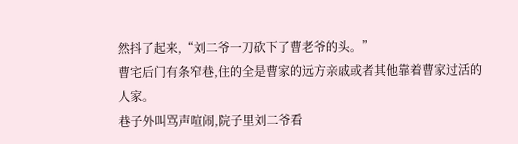然抖了起来,“刘二爷一刀砍下了曹老爷的头。”
曹宅后门有条窄巷,住的全是曹家的远方亲戚或者其他靠着曹家过活的人家。
巷子外叫骂声喧闹,院子里刘二爷看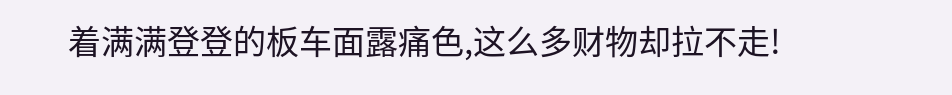着满满登登的板车面露痛色,这么多财物却拉不走!